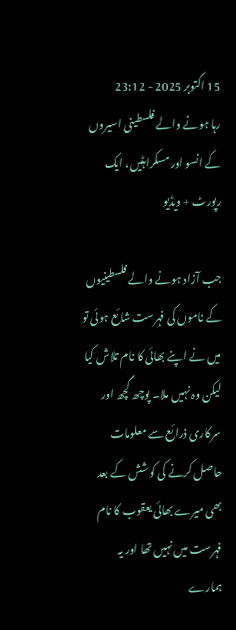15 اکتوبر 2025 - 23:12
رہا ہونے والے فلسطینی اسیروں کے انسو اور مسکراہٹیں، ایک رپورٹ + ویڈیو

جب آزاد ہونے والے فلسطینیوں کے ناموں کی فہرست شائع ہوئی تو میں نے اپنے بھائی کا نام تلاش کیا لیکن وہ نہیں ملا۔ پوچھ گچھ اور سرکاری ذرائع سے معلومات حاصل کرنے کی کوشش کے بعد بھی میرے بھائی یعقوب کا نام فہرست میں نہیں تھا اور یہ ہمارے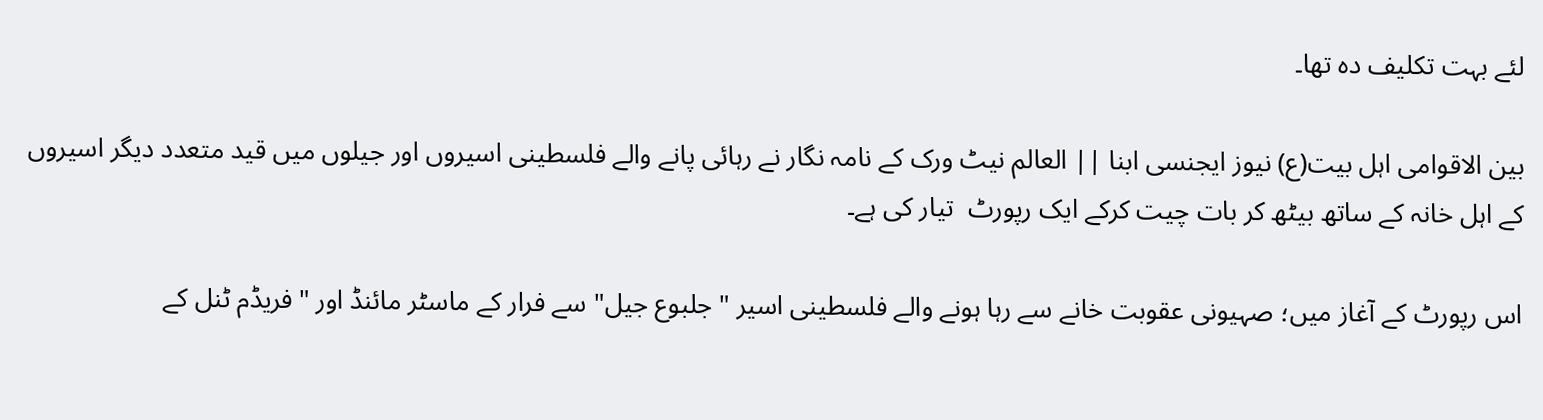لئے بہت تکلیف دہ تھا۔

بین الاقوامی اہل بیت(ع) نیوز ایجنسی ابنا || العالم نیٹ ورک کے نامہ نگار نے رہائی پانے والے فلسطینی اسیروں اور جیلوں میں قید متعدد دیگر اسیروں کے اہل خانہ کے ساتھ بیٹھ کر بات چیت کرکے ایک رپورٹ  تیار کی ہے۔

اس رپورٹ کے آغاز میں؛ صہیونی عقوبت خانے سے رہا ہونے والے فلسطینی اسیر "جلبوع جیل" سے فرار کے ماسٹر مائنڈ اور "فریڈم ٹنل کے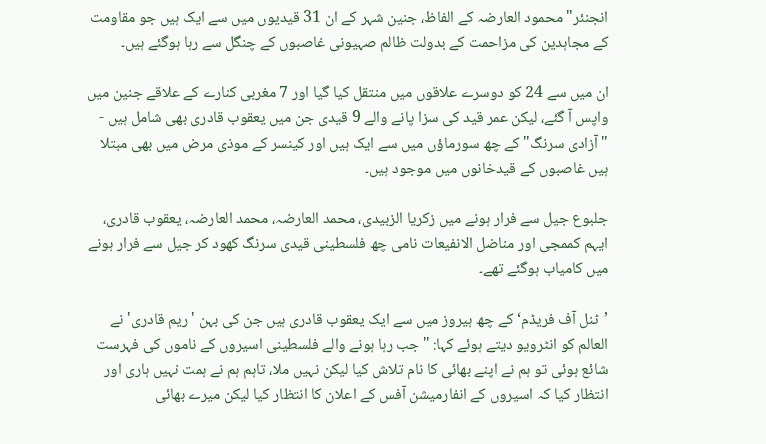انجنئر" محمود العارضہ کے الفاظ، جنین شہر کے ان 31 قیدیوں میں سے ایک ہیں جو مقاومت کے مجاہدین کی مزاحمت کے بدولت ظالم صہیونی غاصبوں کے چنگل سے رہا ہوگئے ہیں۔

ان میں سے 24 کو دوسرے علاقوں میں منتقل کیا گیا اور 7 مغربی کنارے کے علاقے جنین میں واپس آ گئے، لیکن عمر قید کی سزا پانے والے 9 قیدی جن میں یعقوب قادری بھی شامل ہیں - "آزادی سرنگ" کے چھ سورماؤں میں سے ایک ہیں اور کینسر کے موذی مرض میں بھی مبتلا ہیں غاصبوں کے قیدخانوں میں موجود ہیں۔

جلبوع جیل سے فرار ہونے میں زکریا الزبیدی، محمد العارضہ، محمد العارضہ، یعقوب قادری، ایہم کممجی اور مناضل الانفیعات نامی چھ فلسطینی قیدی سرنگ کھود کر جیل سے فرار ہونے میں کامیاب ہوگئے تھے۔

’ٹنل آف فریڈم‘ کے چھ ہیروز میں سے ایک یعقوب قادری ہیں جن کی بہن 'ریم قادری' نے العالم کو انٹرویو دیتے ہوئے کہا: "جب رہا ہونے والے فلسطینی اسیروں کے ناموں کی فہرست شائع ہوئی تو ہم نے اپنے بھائی کا نام تلاش کیا لیکن نہیں ملا، تاہم ہم نے ہمت نہیں ہاری اور انتظار کیا کہ اسیروں کے انفارمیشن آفس کے اعلان کا انتظار کیا لیکن میرے بھائی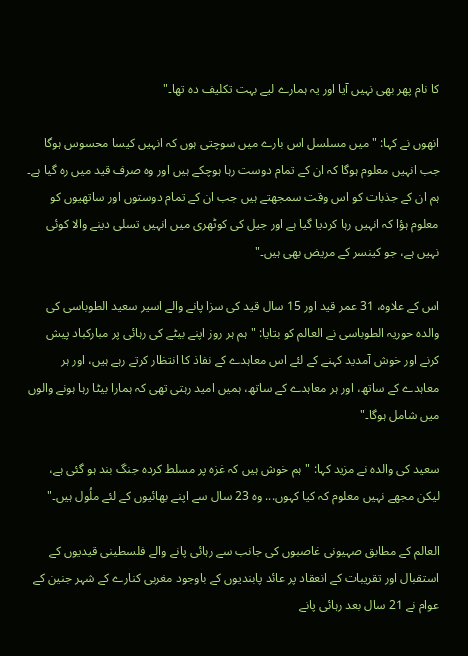کا نام پھر بھی نہیں آیا اور یہ ہمارے لیے بہت تکلیف دہ تھا۔"

انھوں نے کہا: "میں مسلسل اس بارے میں سوچتی ہوں کہ انہیں کیسا محسوس ہوگا جب انہیں معلوم ہوگا کہ ان کے تمام دوست رہا ہوچکے ہیں اور وہ صرف قید میں رہ گیا ہے۔ ہم ان کے جذبات کو اس وقت سمجھتے ہیں جب ان کے تمام دوستوں اور ساتھیوں کو معلوم ہؤا کہ انہیں رہا کردیا گیا ہے اور جیل کی کوٹھری میں انہیں تسلی دینے والا کوئی نہیں ہے، جو کینسر کے مریض بھی ہیں۔"

اس کے علاوہ، 31 عمر قید اور 15 سال قید کی سزا پانے والے اسیر سعید الطوباسی کی والدہ حوریہ الطوباسی نے العالم کو بتایا: "ہم ہر روز اپنے بیٹے کی رہائی پر مبارکباد پیش کرنے اور خوش آمدید کہنے کے لئے اس معاہدے کے نفاذ کا انتظار کرتے رہے ہیں، اور ہر معاہدے کے ساتھ، اور ہر معاہدے کے ساتھ، ہمیں امید رہتی تھی کہ ہمارا بیٹا رہا ہونے والوں میں شامل ہوگا۔"

سعید کی والدہ نے مزید کہا: "ہم خوش ہیں کہ غزہ پر مسلط کردہ جنگ بند ہو گئی ہے، لیکن مجھے نہیں معلوم کہ کیا کہوں... وہ 23 سال سے اپنے بھائیوں کے لئے ملُول ہیں۔"

العالم کے مطابق صہیونی غاصبوں کی جانب سے رہائی پانے والے فلسطینی قیدیوں کے استقبال اور تقریبات کے انعقاد پر عائد پابندیوں کے باوجود مغربی کنارے کے شہر جنین کے عوام نے 21 سال بعد رہائی پانے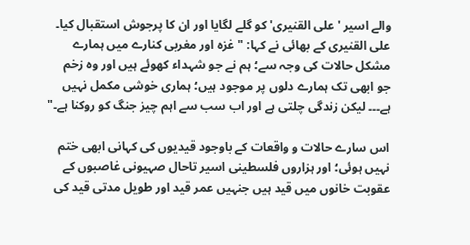والے اسیر 'علی القنیری' کو گلے لگایا اور ان کا پرجوش استقبال کیا۔ علی القنیری کے بھائی نے کہا: "غزہ اور مغربی کنارے میں ہمارے مشکل حالات کی وجہ سے؛ ہم نے جو شہداء کھوئے ہیں اور وہ زخم جو ابھی تک ہمارے دلوں پر موجود ہیں؛ ہماری خوشی مکمل نہیں ہے۔۔۔ لیکن زندگی چلتی ہے اور اب سب سے اہم چیز جنگ کو روکنا ہے۔"

اس سارے حالات و واقعات کے باوجود قیدیوں کی کہانی ابھی ختم نہیں ہوئی؛ اور ہزاروں فلسطینی اسیر تاحال صہیونی غاصبوں کے عقوبت خانوں میں قید ہیں جنہیں عمر قید اور طویل مدتی قید کی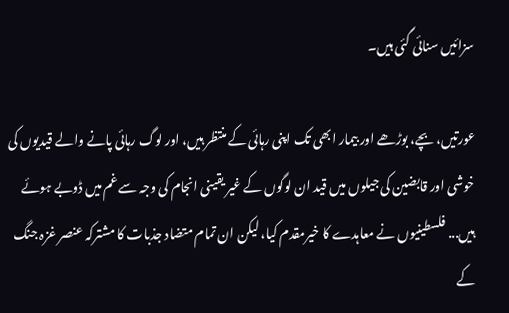سزائیں سنائی گئی ہیں۔

عورتیں، بچے، بوڑھے اور بیمار ابھی تک اپنی رہائی کے منتظر ہیں، اور لوگ رہائی پانے والے قیدیوں کی خوشی اور قابضین کی جیلوں میں قید ان لوگوں کے غیر یقینی انجام کی وجہ سے غم میں ڈوبے ہوئے ہیں... فلسطینیوں نے معاہدے کا خیرمقدم کیا، لیکن ان تمام متضاد جذبات کا مشترکہ عنصر غزہ جنگ کے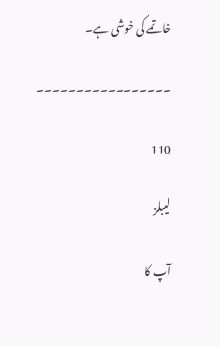خاتمے کی خوشی ہے۔

۔۔۔۔۔۔۔۔۔۔۔۔۔۔۔۔۔

110

لیبلز

آپ کا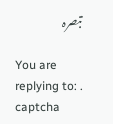تبصرہ

You are replying to: .
captcha